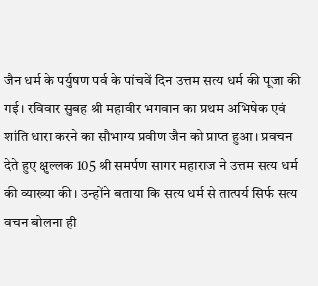जैन धर्म के पर्युषण पर्व के पांचवें दिन उत्तम सत्य धर्म की पूजा की गई। रविवार सुबह श्री महावीर भगवान का प्रथम अभिषेक एवं शांति धारा करने का सौभाग्य प्रवीण जैन को प्राप्त हुआ। प्रवचन देते हुए क्षुल्लक 105 श्री समर्पण सागर महाराज ने उत्तम सत्य धर्म की व्याख्या की। उन्होंने बताया कि सत्य धर्म से तात्पर्य सिर्फ सत्य वचन बोलना ही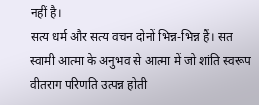नहीं है।
सत्य धर्म और सत्य वचन दोनों भिन्न-भिन्न हैं। सत स्वामी आत्मा के अनुभव से आत्मा में जो शांति स्वरूप वीतराग परिणति उत्पन्न होती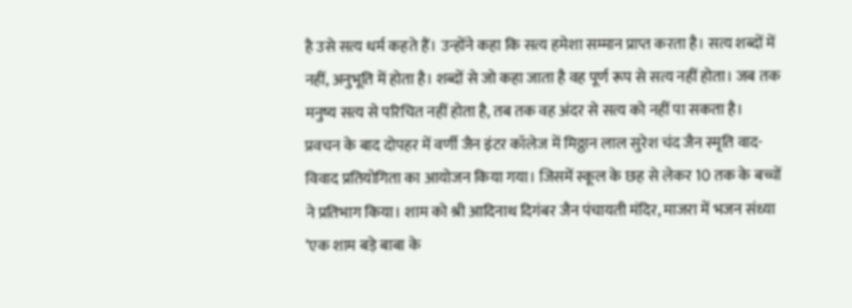है उसे सत्य धर्म कहते हैं। उन्होंने कहा कि सत्य हमेशा सम्मान प्राप्त करता है। सत्य शब्दों में नहीं, अनुभूति में होता है। शब्दों से जो कहा जाता है वह पूर्ण रूप से सत्य नहीं होता। जब तक मनुष्य सत्य से परिचित नहीं होता है, तब तक वह अंदर से सत्य को नहीं पा सकता है।
प्रवचन के बाद दोपहर में वर्णी जैन इंटर कॉलेज में मिठ्ठान लाल सुरेश चंद जैन स्मृति वाद-विवाद प्रतियोगिता का आयोजन किया गया। जिसमें स्कूल के छह से लेकर 10 तक के बच्चों ने प्रतिभाग किया। शाम को श्री आदिनाथ दिगंबर जैन पंचायती मंदिर, माजरा में भजन संध्या ‘एक शाम बड़े बाबा के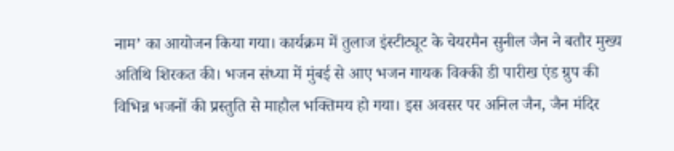नाम’ का आयोजन किया गया। कार्यक्रम में तुलाज इंस्टीट्यूट के चेयरमैन सुनील जैन ने बतौर मुख्य अतिथि शिरकत की। भजन संध्या में मुंबई से आए भजन गायक विक्की डी पारीख एंड ग्रुप की विभिन्न भजनों की प्रस्तुति से माहौल भक्तिमय हो गया। इस अवसर पर अनिल जैन, जैन मंदिर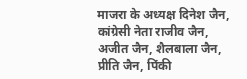माजरा के अध्यक्ष दिनेश जैन, कांग्रेसी नेता राजीव जैन, अजीत जैन, शैलबाला जैन, प्रीति जैन, पिंकी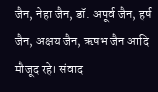जैन, नेहा जैन, डॉ. अपूर्व जैन, हर्ष जैन, अक्षय जैन, ऋषभ जैन आदि मौजूद रहे। संवाद